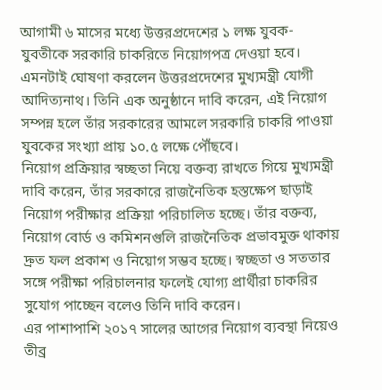আগামী ৬ মাসের মধ্যে উত্তরপ্রদেশের ১ লক্ষ যুবক-যুবতীকে সরকারি চাকরিতে নিয়োগপত্র দেওয়া হবে। এমনটাই ঘোষণা করলেন উত্তরপ্রদেশের মুখ্যমন্ত্রী যোগী আদিত্যনাথ। তিনি এক অনুষ্ঠানে দাবি করেন, এই নিয়োগ সম্পন্ন হলে তাঁর সরকারের আমলে সরকারি চাকরি পাওয়া যুবকের সংখ্যা প্রায় ১০.৫ লক্ষে পৌঁছবে।
নিয়োগ প্রক্রিয়ার স্বচ্ছতা নিয়ে বক্তব্য রাখতে গিয়ে মুখ্যমন্ত্রী দাবি করেন, তাঁর সরকারে রাজনৈতিক হস্তক্ষেপ ছাড়াই নিয়োগ পরীক্ষার প্রক্রিয়া পরিচালিত হচ্ছে। তাঁর বক্তব্য, নিয়োগ বোর্ড ও কমিশনগুলি রাজনৈতিক প্রভাবমুক্ত থাকায় দ্রুত ফল প্রকাশ ও নিয়োগ সম্ভব হচ্ছে। স্বচ্ছতা ও সততার সঙ্গে পরীক্ষা পরিচালনার ফলেই যোগ্য প্রার্থীরা চাকরির সুযোগ পাচ্ছেন বলেও তিনি দাবি করেন।
এর পাশাপাশি ২০১৭ সালের আগের নিয়োগ ব্যবস্থা নিয়েও তীব্র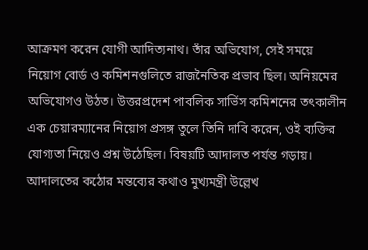আক্রমণ করেন যোগী আদিত্যনাথ। তাঁর অভিযোগ, সেই সময়ে নিয়োগ বোর্ড ও কমিশনগুলিতে রাজনৈতিক প্রভাব ছিল। অনিয়মের অভিযোগও উঠত। উত্তরপ্রদেশ পাবলিক সার্ভিস কমিশনের তৎকালীন এক চেয়ারম্যানের নিয়োগ প্রসঙ্গ তুলে তিনি দাবি করেন, ওই ব্যক্তির যোগ্যতা নিয়েও প্রশ্ন উঠেছিল। বিষয়টি আদালত পর্যন্ত গড়ায়। আদালতের কঠোর মন্তব্যের কথাও মুখ্যমন্ত্রী উল্লেখ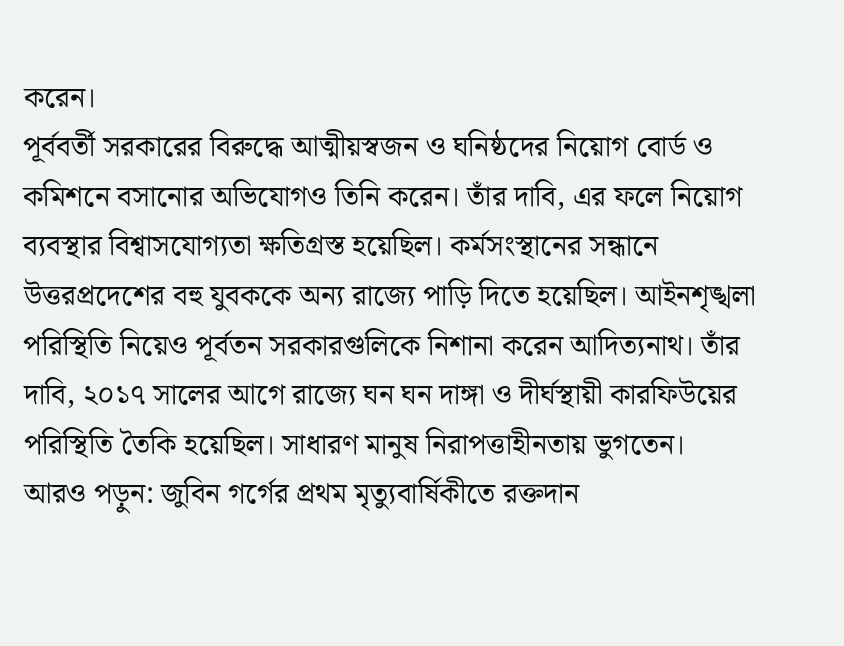করেন।
পূর্ববর্তী সরকারের বিরুদ্ধে আত্মীয়স্বজন ও ঘনিষ্ঠদের নিয়োগ বোর্ড ও কমিশনে বসানোর অভিযোগও তিনি করেন। তাঁর দাবি, এর ফলে নিয়োগ ব্যবস্থার বিশ্বাসযোগ্যতা ক্ষতিগ্রস্ত হয়েছিল। কর্মসংস্থানের সন্ধানে উত্তরপ্রদেশের বহু যুবককে অন্য রাজ্যে পাড়ি দিতে হয়েছিল। আইনশৃঙ্খলা পরিস্থিতি নিয়েও পূর্বতন সরকারগুলিকে নিশানা করেন আদিত্যনাথ। তাঁর দাবি, ২০১৭ সালের আগে রাজ্যে ঘন ঘন দাঙ্গা ও দীর্ঘস্থায়ী কারফিউয়ের পরিস্থিতি তৈকি হয়েছিল। সাধারণ মানুষ নিরাপত্তাহীনতায় ভুগতেন।
আরও পড়ুন: জুবিন গর্গের প্রথম মৃত্যুবার্ষিকীতে রক্তদান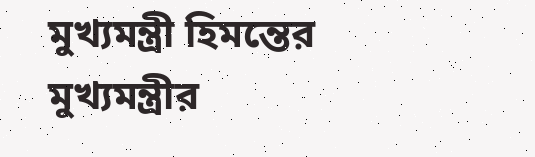মুখ্যমন্ত্রী হিমন্তের
মুখ্যমন্ত্রীর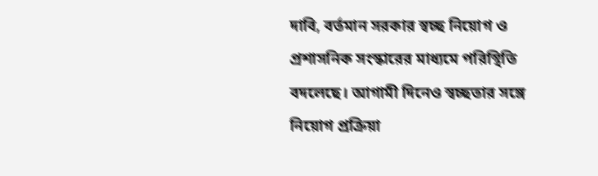দাবি, বর্তমান সরকার স্বচ্ছ নিয়োগ ও প্রশাসনিক সংস্কারের মাধ্যমে পরিস্থিতি বদলেছে। আগামী দিনেও স্বচ্ছতার সঙ্গে নিয়োগ প্রক্রিয়া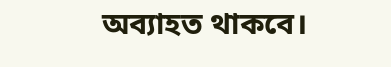অব্যাহত থাকবে।